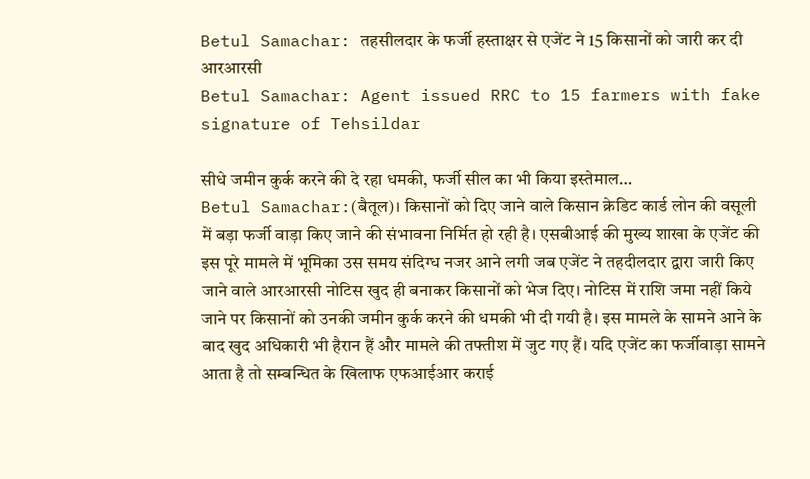Betul Samachar: तहसीलदार के फर्जी हस्ताक्षर से एजेंट ने 15 किसानों को जारी कर दी आरआरसी
Betul Samachar: Agent issued RRC to 15 farmers with fake signature of Tehsildar

सीधे जमीन कुर्क करने की दे रहा धमकी, फर्जी सील का भी किया इस्तेमाल…
Betul Samachar:(बैतूल)। किसानों को दिए जाने वाले किसान क्रेडिट कार्ड लोन की वसूली में बड़ा फर्जी वाड़ा किए जाने की संभावना निर्मित हो रही है। एसबीआई की मुख्य शाखा के एजेंट की इस पूरे मामले में भूमिका उस समय संदिग्ध नजर आने लगी जब एजेंट ने तहदीलदार द्वारा जारी किए जाने वाले आरआरसी नोटिस खुद ही बनाकर किसानों को भेज दिए। नोटिस में राशि जमा नहीं किये जाने पर किसानों को उनकी जमीन कुर्क करने की धमकी भी दी गयी है। इस मामले के सामने आने के बाद खुद अधिकारी भी हैरान हैं और मामले की तफ्तीश में जुट गए हैं। यदि एजेंट का फर्जीवाड़ा सामने आता है तो सम्बन्धित के खिलाफ एफआईआर कराई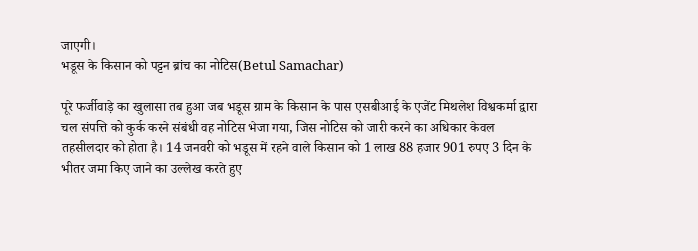जाएगी।
भडूस के किसान को पट्टन ब्रांच का नोटिस(Betul Samachar)

पूरे फर्जीवाड़े का खुलासा तब हुआ जब भडूस ग्राम के किसान के पास एसबीआई के एजेंट मिथलेश विश्वकर्मा द्वारा चल संपत्ति को कुर्क करने संबंधी वह नोटिस भेजा गया, जिस नोटिस को जारी करने का अधिकार केवल तहसीलदार को होता है। 14 जनवरी को भडूस में रहने वाले किसान को 1 लाख 88 हजार 901 रुपए 3 दिन के भीतर जमा किए जाने का उल्लेख करते हुए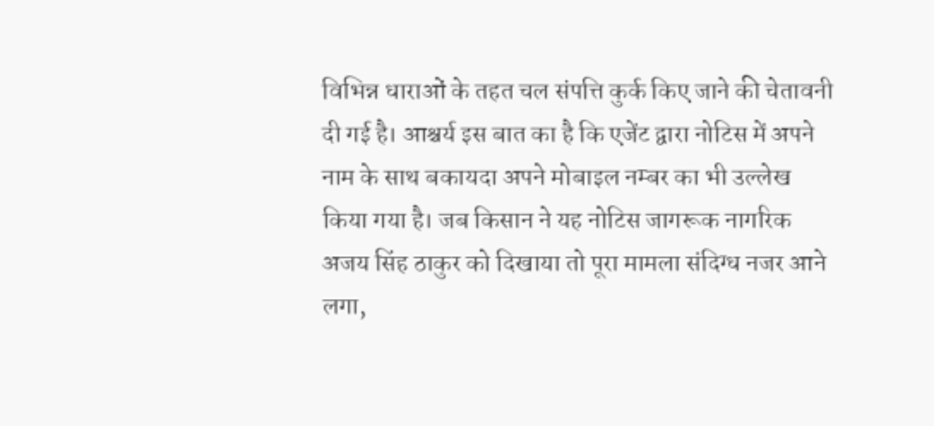विभिन्न धाराओं के तहत चल संपत्ति कुर्क किए जाने की चेतावनी दी गई है। आश्चर्य इस बात का है कि एजेंट द्वारा नोटिस में अपने नाम के साथ बकायदा अपने मोबाइल नम्बर का भी उल्लेख किया गया है। जब किसान ने यह नोटिस जागरूक नागरिक अजय सिंह ठाकुर को दिखाया तो पूरा मामला संदिग्ध नजर आने लगा,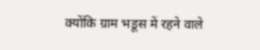क्योंकि ग्राम भडूस में रहने वाले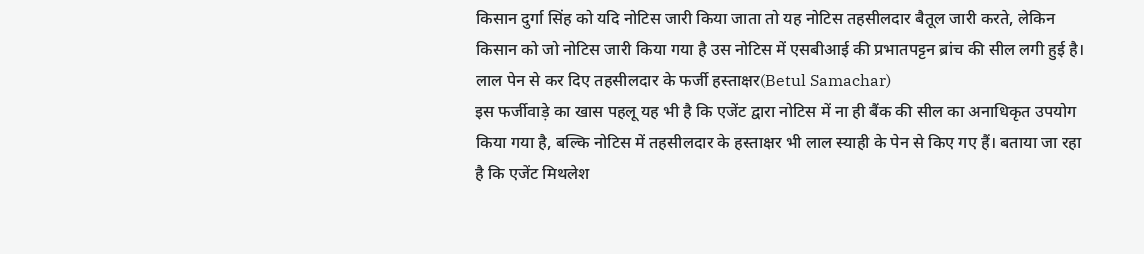किसान दुर्गा सिंह को यदि नोटिस जारी किया जाता तो यह नोटिस तहसीलदार बैतूल जारी करते, लेकिन किसान को जो नोटिस जारी किया गया है उस नोटिस में एसबीआई की प्रभातपट्टन ब्रांच की सील लगी हुई है।
लाल पेन से कर दिए तहसीलदार के फर्जी हस्ताक्षर(Betul Samachar)
इस फर्जीवाड़े का खास पहलू यह भी है कि एजेंट द्वारा नोटिस में ना ही बैंक की सील का अनाधिकृत उपयोग किया गया है, बल्कि नोटिस में तहसीलदार के हस्ताक्षर भी लाल स्याही के पेन से किए गए हैं। बताया जा रहा है कि एजेंट मिथलेश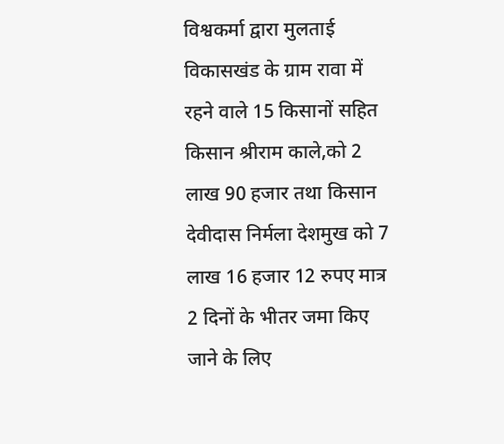विश्वकर्मा द्वारा मुलताई विकासखंड के ग्राम रावा में रहने वाले 15 किसानों सहित किसान श्रीराम काले,को 2 लाख 90 हजार तथा किसान देवीदास निर्मला देशमुख को 7 लाख 16 हजार 12 रुपए मात्र 2 दिनों के भीतर जमा किए जाने के लिए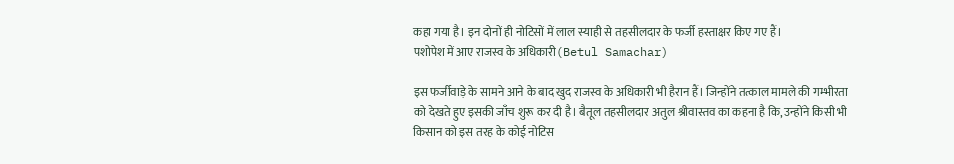कहा गया है। इन दोनों ही नोटिसों में लाल स्याही से तहसीलदार के फर्जी हस्ताक्षर किए गए हैं।
पशोपेश में आए राजस्व के अधिकारी(Betul Samachar)

इस फर्जीवाड़े के सामने आने के बाद खुद राजस्व के अधिकारी भी हैरान हैं। जिन्होंने तत्काल मामले की गम्भीरता को देखते हुए इसकी जाँच शुरू कर दी है। बैतूल तहसीलदार अतुल श्रीवास्तव का कहना है कि, उन्होंने किसी भी किसान को इस तरह के कोई नोटिस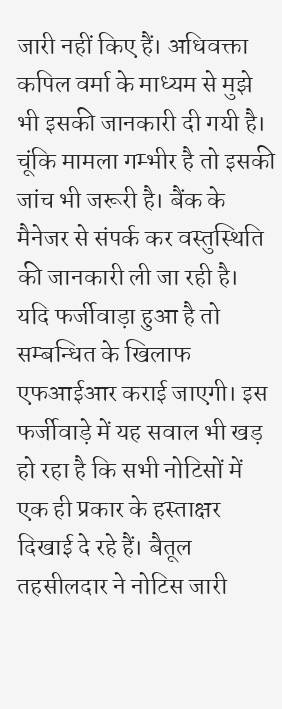जारी नहीं किए हैं। अधिवक्ता कपिल वर्मा के माध्यम से मुझे भी इसकी जानकारी दी गयी है। चूंकि मामला गम्भीर है तो इसकी जांच भी जरूरी है। बैंक के मैनेजर से संपर्क कर वस्तुस्थिति की जानकारी ली जा रही है। यदि फर्जीवाड़ा हुआ है तो सम्बन्धित के खिलाफ एफआईआर कराई जाएगी। इस फर्जीवाड़े में यह सवाल भी खड़ हो रहा है कि सभी नोटिसों में एक ही प्रकार के हस्ताक्षर दिखाई दे रहे हैं। बैतूल तहसीलदार ने नोटिस जारी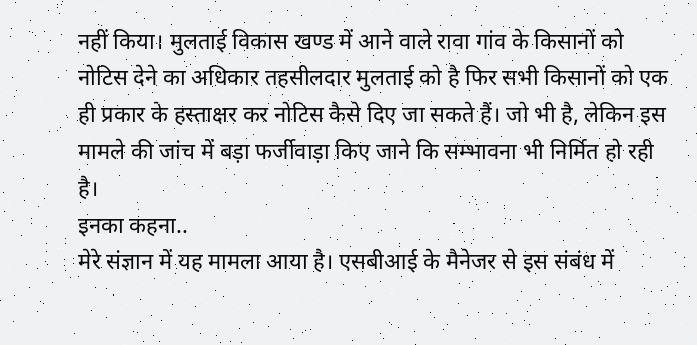नहीं किया। मुलताई विकास खण्ड में आने वाले रावा गांव के किसानों को नोटिस देने का अधिकार तहसीलदार मुलताई को है फिर सभी किसानों को एक ही प्रकार के हस्ताक्षर कर नोटिस कैसे दिए जा सकते हैं। जो भी है, लेकिन इस मामले की जांच में बड़ा फर्जीवाड़ा किए जाने कि सम्भावना भी निर्मित हो रही है।
इनका कहना..
मेरे संज्ञान में यह मामला आया है। एसबीआई के मैनेजर से इस संबंध में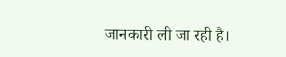जानकारी ली जा रही है।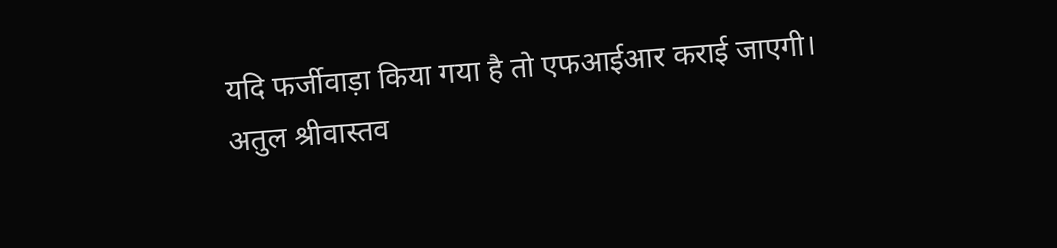यदि फर्जीवाड़ा किया गया है तो एफआईआर कराई जाएगी।
अतुल श्रीवास्तव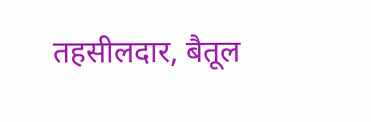तहसीलदार, बैतूल